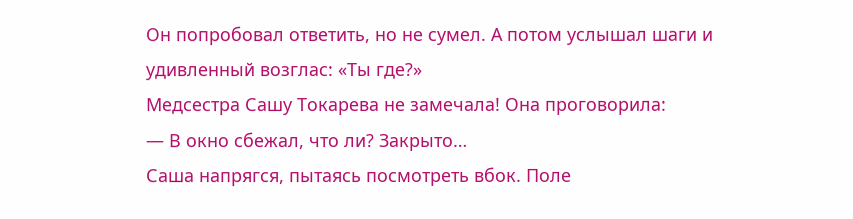Он попробовал ответить, но не сумел. А потом услышал шаги и удивленный возглас: «Ты где?»
Медсестра Сашу Токарева не замечала! Она проговорила:
— В окно сбежал, что ли? Закрыто…
Саша напрягся, пытаясь посмотреть вбок. Поле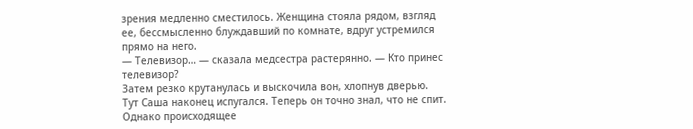зрения медленно сместилось. Женщина стояла рядом, взгляд ее, бессмысленно блуждавший по комнате, вдруг устремился прямо на него.
— Телевизор… — сказала медсестра растерянно. — Кто принес телевизор?
Затем резко крутанулась и выскочила вон, хлопнув дверью.
Тут Саша наконец испугался. Теперь он точно знал, что не спит. Однако происходящее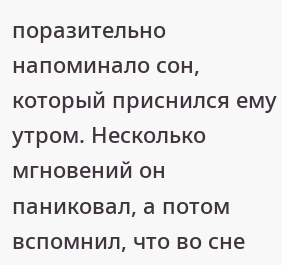поразительно напоминало сон, который приснился ему утром. Несколько мгновений он паниковал, а потом вспомнил, что во сне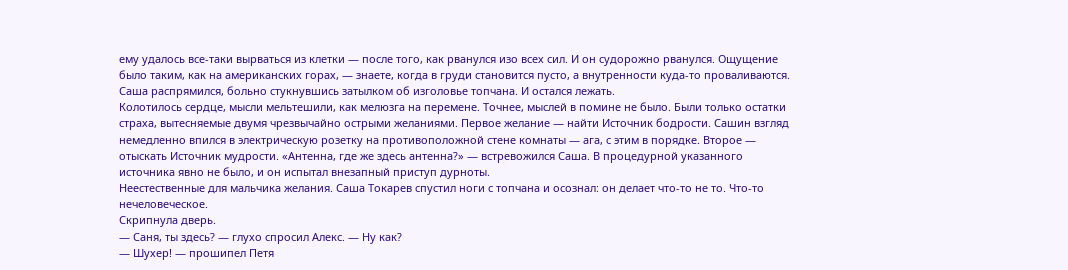ему удалось все-таки вырваться из клетки — после того, как рванулся изо всех сил. И он судорожно рванулся. Ощущение было таким, как на американских горах, — знаете, когда в груди становится пусто, а внутренности куда-то проваливаются. Саша распрямился, больно стукнувшись затылком об изголовье топчана. И остался лежать.
Колотилось сердце, мысли мельтешили, как мелюзга на перемене. Точнее, мыслей в помине не было. Были только остатки страха, вытесняемые двумя чрезвычайно острыми желаниями. Первое желание — найти Источник бодрости. Сашин взгляд немедленно впился в электрическую розетку на противоположной стене комнаты — ага, с этим в порядке. Второе — отыскать Источник мудрости. «Антенна, где же здесь антенна?» — встревожился Саша. В процедурной указанного источника явно не было, и он испытал внезапный приступ дурноты.
Неестественные для мальчика желания. Саша Токарев спустил ноги с топчана и осознал: он делает что-то не то. Что-то нечеловеческое.
Скрипнула дверь.
— Саня, ты здесь? — глухо спросил Алекс. — Ну как?
— Шухер! — прошипел Петя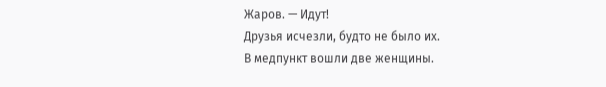Жаров. — Идут!
Друзья исчезли, будто не было их.
В медпункт вошли две женщины.